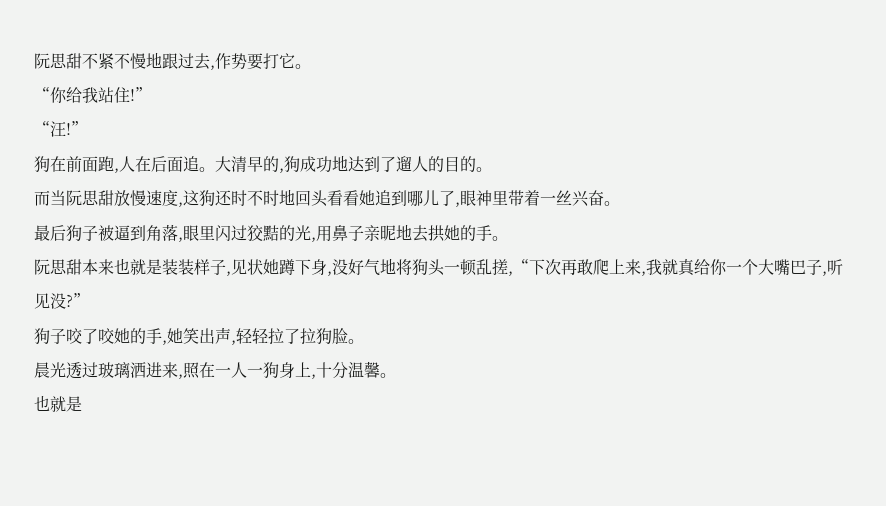阮思甜不紧不慢地跟过去,作势要打它。
“你给我站住!”
“汪!”
狗在前面跑,人在后面追。大清早的,狗成功地达到了遛人的目的。
而当阮思甜放慢速度,这狗还时不时地回头看看她追到哪儿了,眼神里带着一丝兴奋。
最后狗子被逼到角落,眼里闪过狡黠的光,用鼻子亲昵地去拱她的手。
阮思甜本来也就是装装样子,见状她蹲下身,没好气地将狗头一顿乱搓,“下次再敢爬上来,我就真给你一个大嘴巴子,听见没?”
狗子咬了咬她的手,她笑出声,轻轻拉了拉狗脸。
晨光透过玻璃洒进来,照在一人一狗身上,十分温馨。
也就是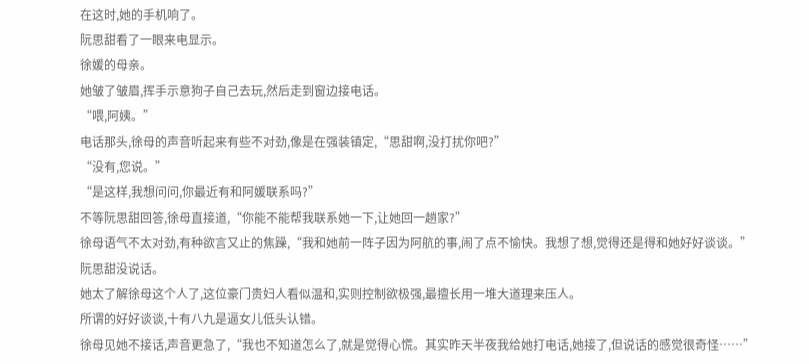在这时,她的手机响了。
阮思甜看了一眼来电显示。
徐媛的母亲。
她皱了皱眉,挥手示意狗子自己去玩,然后走到窗边接电话。
“喂,阿姨。”
电话那头,徐母的声音听起来有些不对劲,像是在强装镇定,“思甜啊,没打扰你吧?”
“没有,您说。”
“是这样,我想问问,你最近有和阿媛联系吗?”
不等阮思甜回答,徐母直接道,“你能不能帮我联系她一下,让她回一趟家?”
徐母语气不太对劲,有种欲言又止的焦躁,“我和她前一阵子因为阿航的事,闹了点不愉快。我想了想,觉得还是得和她好好谈谈。”
阮思甜没说话。
她太了解徐母这个人了,这位豪门贵妇人看似温和,实则控制欲极强,最擅长用一堆大道理来压人。
所谓的好好谈谈,十有八九是逼女儿低头认错。
徐母见她不接话,声音更急了,“我也不知道怎么了,就是觉得心慌。其实昨天半夜我给她打电话,她接了,但说话的感觉很奇怪……”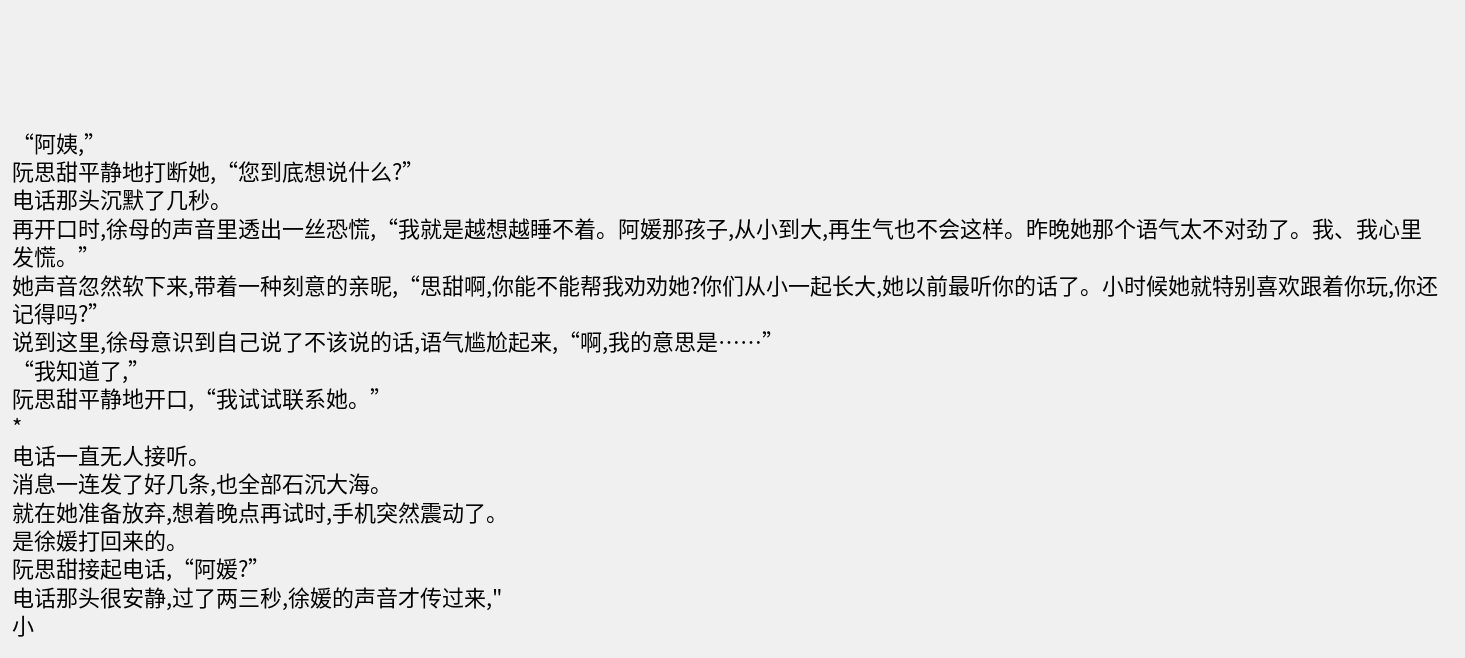“阿姨,”
阮思甜平静地打断她,“您到底想说什么?”
电话那头沉默了几秒。
再开口时,徐母的声音里透出一丝恐慌,“我就是越想越睡不着。阿媛那孩子,从小到大,再生气也不会这样。昨晚她那个语气太不对劲了。我、我心里发慌。”
她声音忽然软下来,带着一种刻意的亲昵,“思甜啊,你能不能帮我劝劝她?你们从小一起长大,她以前最听你的话了。小时候她就特别喜欢跟着你玩,你还记得吗?”
说到这里,徐母意识到自己说了不该说的话,语气尴尬起来,“啊,我的意思是……”
“我知道了,”
阮思甜平静地开口,“我试试联系她。”
*
电话一直无人接听。
消息一连发了好几条,也全部石沉大海。
就在她准备放弃,想着晚点再试时,手机突然震动了。
是徐媛打回来的。
阮思甜接起电话,“阿媛?”
电话那头很安静,过了两三秒,徐媛的声音才传过来,"
小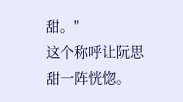甜。"
这个称呼让阮思甜一阵恍惚。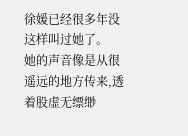徐媛已经很多年没这样叫过她了。
她的声音像是从很遥远的地方传来,透着股虚无缥缈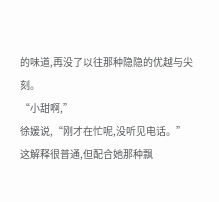的味道,再没了以往那种隐隐的优越与尖刻。
“小甜啊,”
徐媛说,“刚才在忙呢,没听见电话。”
这解释很普通,但配合她那种飘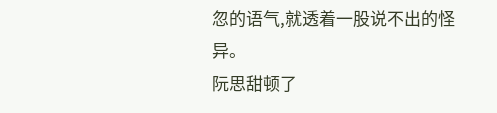忽的语气,就透着一股说不出的怪异。
阮思甜顿了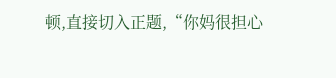顿,直接切入正题,“你妈很担心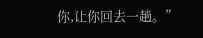你,让你回去一趟。”